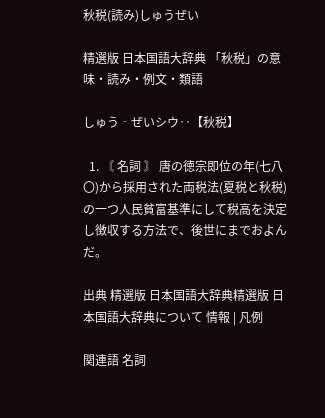秋税(読み)しゅうぜい

精選版 日本国語大辞典 「秋税」の意味・読み・例文・類語

しゅう‐ぜいシウ‥【秋税】

  1. 〘 名詞 〙 唐の徳宗即位の年(七八〇)から採用された両税法(夏税と秋税)の一つ人民貧富基準にして税高を決定し徴収する方法で、後世にまでおよんだ。

出典 精選版 日本国語大辞典精選版 日本国語大辞典について 情報 | 凡例

関連語 名詞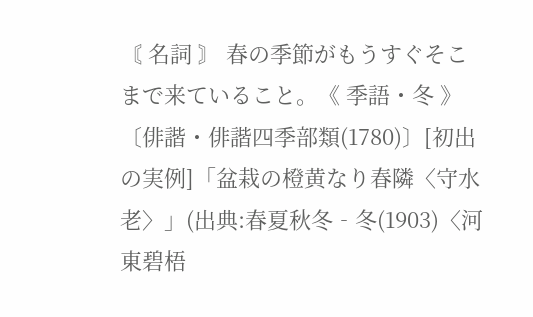〘 名詞 〙 春の季節がもうすぐそこまで来ていること。《 季語・冬 》 〔俳諧・俳諧四季部類(1780)〕[初出の実例]「盆栽の橙黄なり春隣〈守水老〉」(出典:春夏秋冬‐冬(1903)〈河東碧梧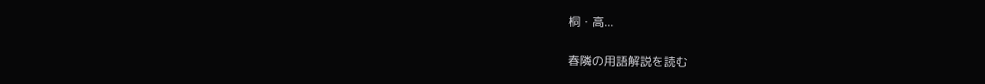桐・高...

春隣の用語解説を読む